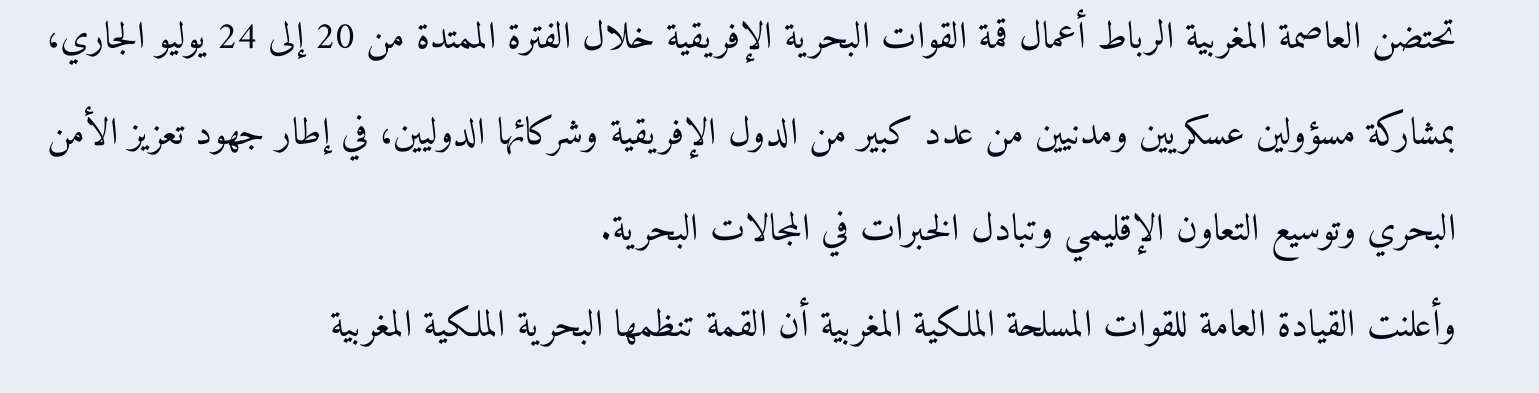تحتضن العاصمة المغربية الرباط أعمال قمة القوات البحرية الإفريقية خلال الفترة الممتدة من 20 إلى 24 يوليو الجاري، بمشاركة مسؤولين عسكريين ومدنيين من عدد كبير من الدول الإفريقية وشركائها الدوليين، في إطار جهود تعزيز الأمن البحري وتوسيع التعاون الإقليمي وتبادل الخبرات في المجالات البحرية.
وأعلنت القيادة العامة للقوات المسلحة الملكية المغربية أن القمة تنظمها البحرية الملكية المغربية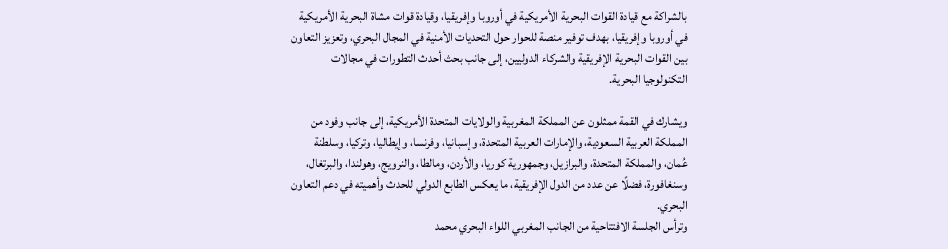بالشراكة مع قيادة القوات البحرية الأمريكية في أوروبا وإفريقيا، وقيادة قوات مشاة البحرية الأمريكية في أوروبا وإفريقيا، بهدف توفير منصة للحوار حول التحديات الأمنية في المجال البحري، وتعزيز التعاون بين القوات البحرية الإفريقية والشركاء الدوليين، إلى جانب بحث أحدث التطورات في مجالات التكنولوجيا البحرية.

ويشارك في القمة ممثلون عن المملكة المغربية والولايات المتحدة الأمريكية، إلى جانب وفود من المملكة العربية السعودية، والإمارات العربية المتحدة، وإسبانيا، وفرنسا، وإيطاليا، وتركيا، وسلطنة عُمان، والمملكة المتحدة، والبرازيل، وجمهورية كوريا، والأردن، ومالطا، والنرويج، وهولندا، والبرتغال، وسنغافورة، فضلًا عن عدد من الدول الإفريقية، ما يعكس الطابع الدولي للحدث وأهميته في دعم التعاون البحري.
وترأس الجلسة الافتتاحية من الجانب المغربي اللواء البحري محمد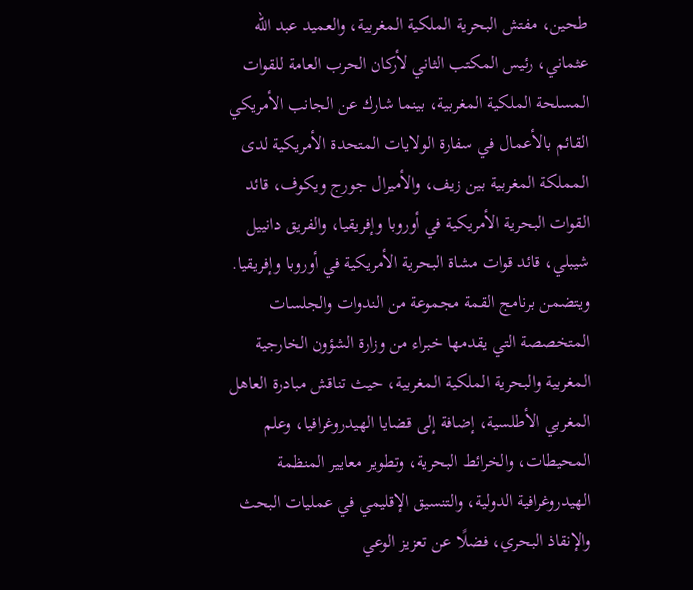طحين، مفتش البحرية الملكية المغربية، والعميد عبد الله عثماني، رئيس المكتب الثاني لأركان الحرب العامة للقوات المسلحة الملكية المغربية، بينما شارك عن الجانب الأمريكي القائم بالأعمال في سفارة الولايات المتحدة الأمريكية لدى المملكة المغربية بين زيف، والأميرال جورج ويكوف، قائد القوات البحرية الأمريكية في أوروبا وإفريقيا، والفريق دانييل شيبلي، قائد قوات مشاة البحرية الأمريكية في أوروبا وإفريقيا.
ويتضمن برنامج القمة مجموعة من الندوات والجلسات المتخصصة التي يقدمها خبراء من وزارة الشؤون الخارجية المغربية والبحرية الملكية المغربية، حيث تناقش مبادرة العاهل المغربي الأطلسية، إضافة إلى قضايا الهيدروغرافيا، وعلم المحيطات، والخرائط البحرية، وتطوير معايير المنظمة الهيدروغرافية الدولية، والتنسيق الإقليمي في عمليات البحث والإنقاذ البحري، فضلًا عن تعزيز الوعي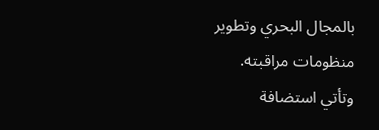بالمجال البحري وتطوير منظومات مراقبته.
وتأتي استضافة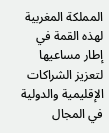المملكة المغربية لهذه القمة في إطار مساعيها لتعزيز الشراكات الإقليمية والدولية في المجال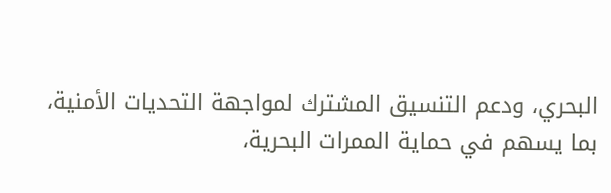البحري، ودعم التنسيق المشترك لمواجهة التحديات الأمنية، بما يسهم في حماية الممرات البحرية،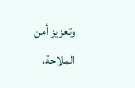وتعزيز أمن الملاحة،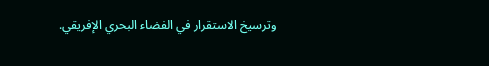وترسيخ الاستقرار في الفضاء البحري الإفريقي.